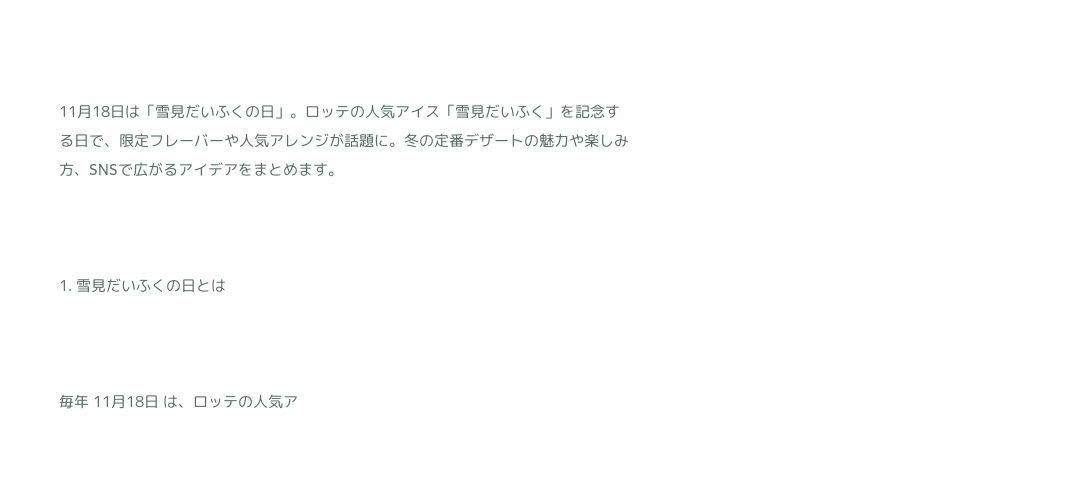11月18日は「雪見だいふくの日」。ロッテの人気アイス「雪見だいふく」を記念する日で、限定フレーバーや人気アレンジが話題に。冬の定番デザートの魅力や楽しみ方、SNSで広がるアイデアをまとめます。



1. 雪見だいふくの日とは



毎年 11月18日 は、ロッテの人気ア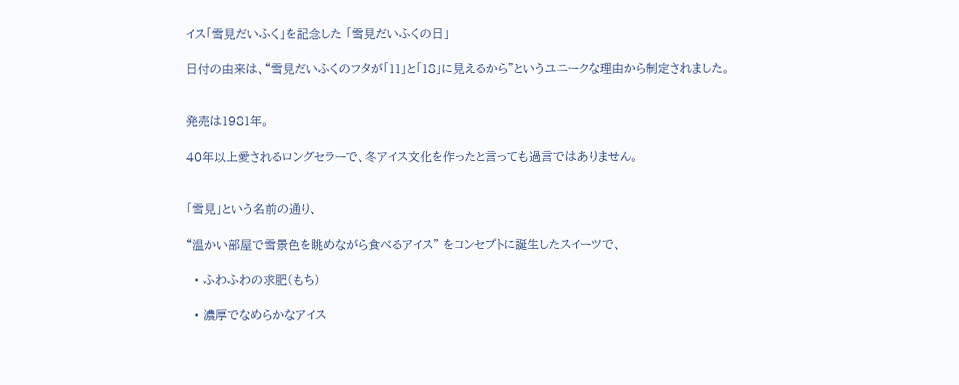イス「雪見だいふく」を記念した 「雪見だいふくの日」

日付の由来は、“雪見だいふくのフタが「11」と「18」に見えるから”というユニークな理由から制定されました。


発売は1981年。

40年以上愛されるロングセラーで、冬アイス文化を作ったと言っても過言ではありません。


「雪見」という名前の通り、

“温かい部屋で雪景色を眺めながら食べるアイス” をコンセプトに誕生したスイーツで、

  • ふわふわの求肥(もち)

  • 濃厚でなめらかなアイス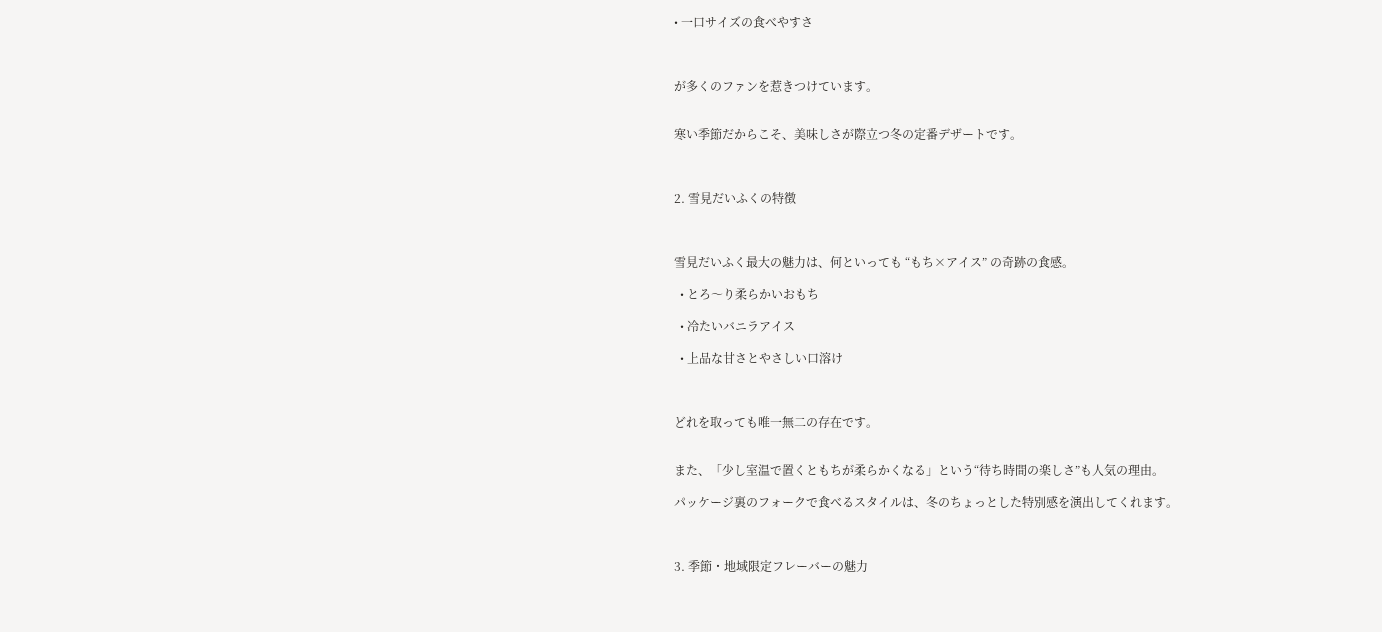• 一口サイズの食べやすさ



が多くのファンを惹きつけています。


寒い季節だからこそ、美味しさが際立つ冬の定番デザートです。



2. 雪見だいふくの特徴



雪見だいふく最大の魅力は、何といっても “もち×アイス” の奇跡の食感。

  • とろ〜り柔らかいおもち

  • 冷たいバニラアイス

  • 上品な甘さとやさしい口溶け



どれを取っても唯一無二の存在です。


また、「少し室温で置くともちが柔らかくなる」という“待ち時間の楽しさ”も人気の理由。

パッケージ裏のフォークで食べるスタイルは、冬のちょっとした特別感を演出してくれます。



3. 季節・地域限定フレーバーの魅力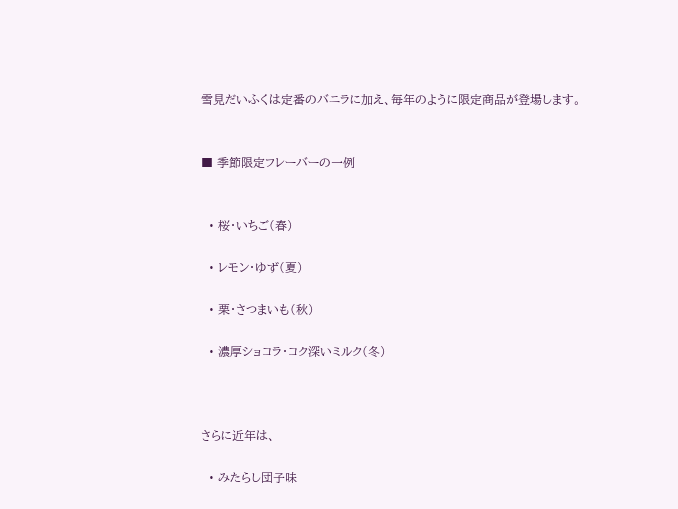雪見だいふくは定番のバニラに加え、毎年のように限定商品が登場します。


■ 季節限定フレーバーの一例


  • 桜・いちご(春)

  • レモン・ゆず(夏)

  • 栗・さつまいも(秋)

  • 濃厚ショコラ・コク深いミルク(冬)



さらに近年は、

  • みたらし団子味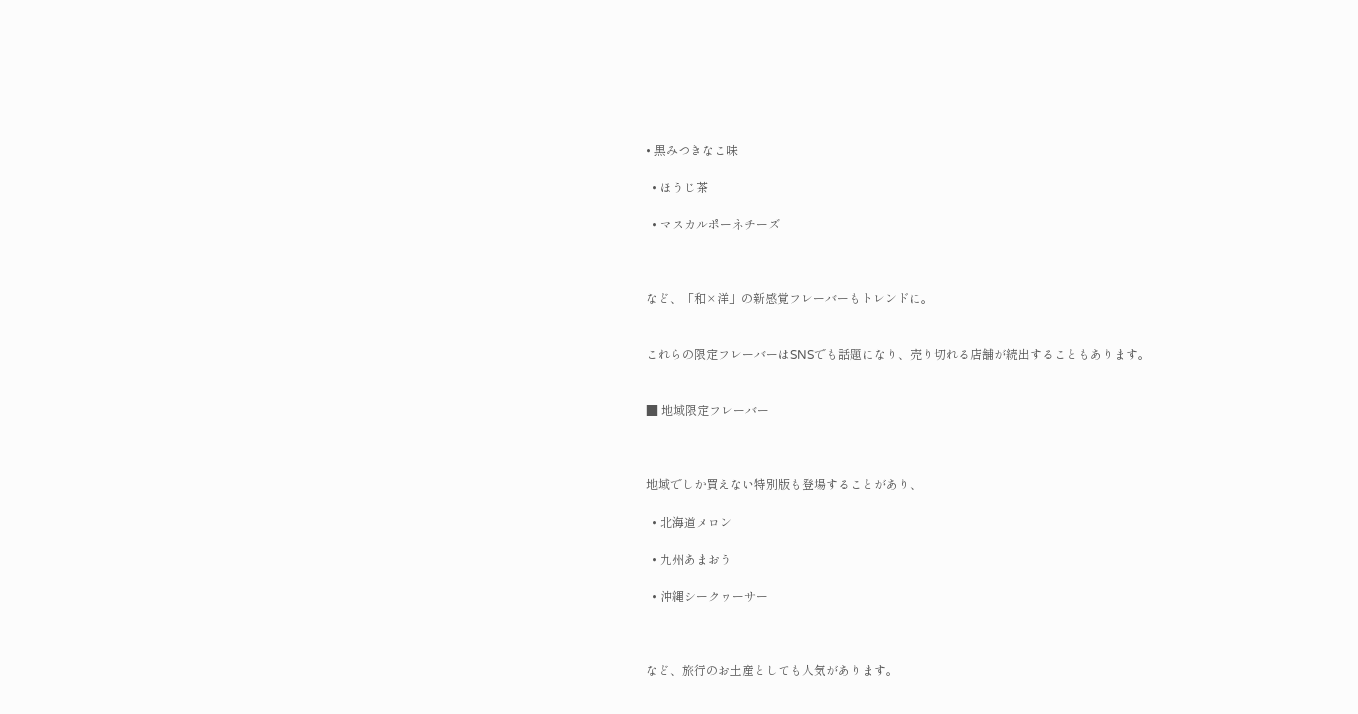• 黒みつきなこ味

  • ほうじ茶

  • マスカルポーネチーズ



など、「和×洋」の新感覚フレーバーもトレンドに。


これらの限定フレーバーはSNSでも話題になり、売り切れる店舗が続出することもあります。


■ 地域限定フレーバー



地域でしか買えない特別版も登場することがあり、

  • 北海道メロン

  • 九州あまおう

  • 沖縄シークヮーサー



など、旅行のお土産としても人気があります。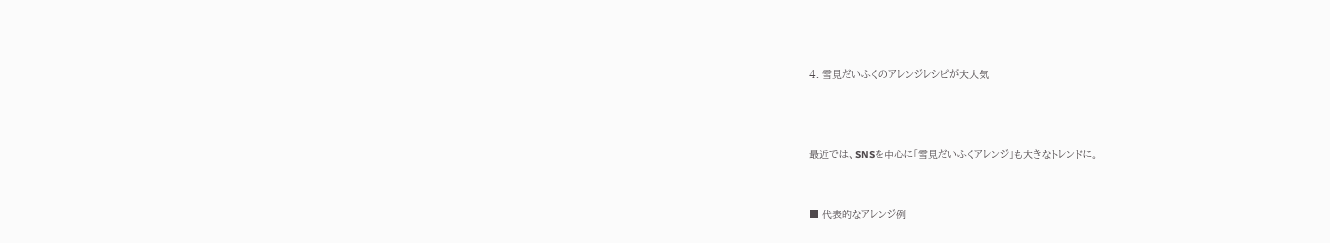4. 雪見だいふくのアレンジレシピが大人気



最近では、SNSを中心に「雪見だいふくアレンジ」も大きなトレンドに。


■ 代表的なアレンジ例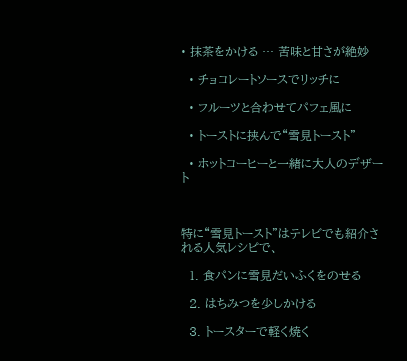• 抹茶をかける … 苦味と甘さが絶妙

  • チョコレートソースでリッチに

  • フルーツと合わせてパフェ風に

  • トーストに挟んで“雪見トースト”

  • ホットコーヒーと一緒に大人のデザート



特に“雪見トースト”はテレビでも紹介される人気レシピで、

  1. 食パンに雪見だいふくをのせる

  2. はちみつを少しかける

  3. トースターで軽く焼く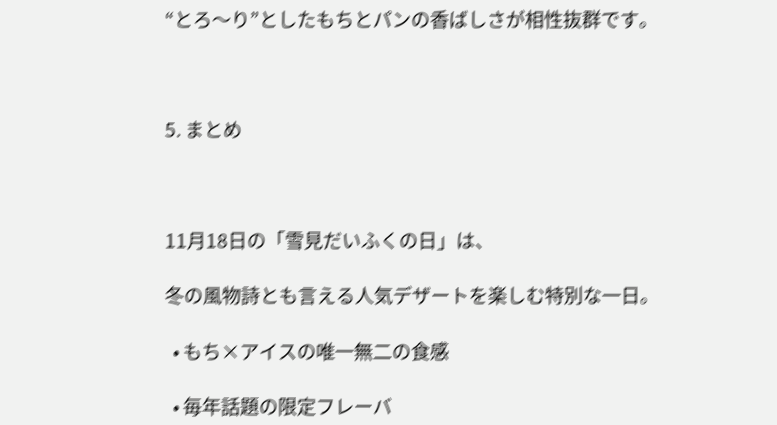“とろ〜り”としたもちとパンの香ばしさが相性抜群です。



5. まとめ



11月18日の「雪見だいふくの日」は、

冬の風物詩とも言える人気デザートを楽しむ特別な一日。

  • もち×アイスの唯一無二の食感

  • 毎年話題の限定フレーバ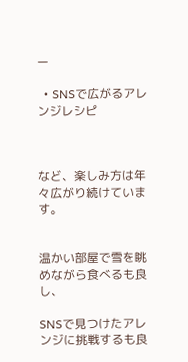ー

  • SNSで広がるアレンジレシピ



など、楽しみ方は年々広がり続けています。


温かい部屋で雪を眺めながら食べるも良し、

SNSで見つけたアレンジに挑戦するも良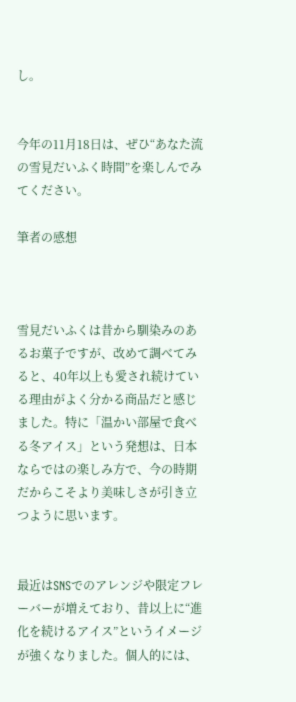し。


今年の11月18日は、ぜひ“あなた流の雪見だいふく時間”を楽しんでみてください。

筆者の感想



雪見だいふくは昔から馴染みのあるお菓子ですが、改めて調べてみると、40年以上も愛され続けている理由がよく分かる商品だと感じました。特に「温かい部屋で食べる冬アイス」という発想は、日本ならではの楽しみ方で、今の時期だからこそより美味しさが引き立つように思います。


最近はSNSでのアレンジや限定フレーバーが増えており、昔以上に“進化を続けるアイス”というイメージが強くなりました。個人的には、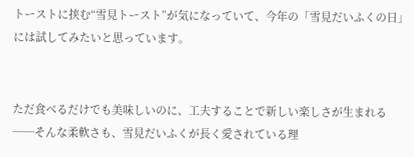トーストに挟む“雪見トースト”が気になっていて、今年の「雪見だいふくの日」には試してみたいと思っています。


ただ食べるだけでも美味しいのに、工夫することで新しい楽しさが生まれる──そんな柔軟さも、雪見だいふくが長く愛されている理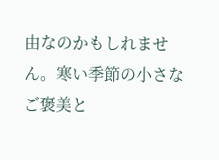由なのかもしれません。寒い季節の小さなご褒美と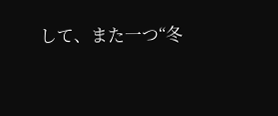して、また一つ“冬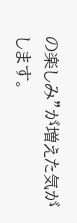の楽しみ”が増えた気がします。